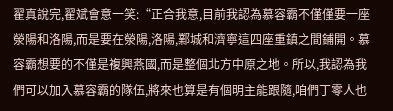翟真說完,翟斌會意一笑:“正合我意,目前我認為慕容霸不僅僅要一座滎陽和洛陽,而是要在滎陽,洛陽,鄴城和濟寧這四座重鎮之間鋪開。慕容霸想要的不僅是複興燕國,而是整個北方中原之地。所以,我認為我們可以加入慕容霸的隊伍,將來也算是有個明主能跟隨,咱們丁零人也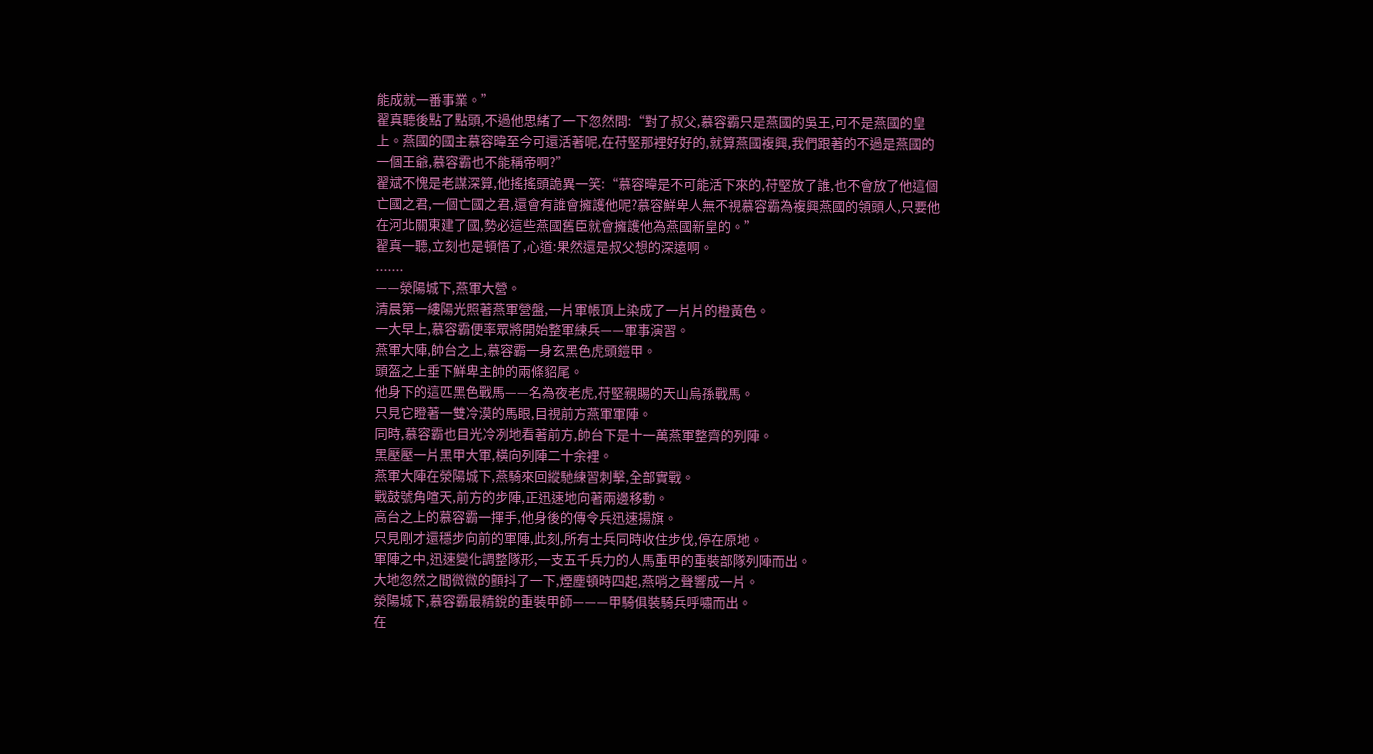能成就一番事業。”
翟真聽後點了點頭,不過他思緒了一下忽然問:“對了叔父,慕容霸只是燕國的吳王,可不是燕國的皇上。燕國的國主慕容暐至今可還活著呢,在苻堅那裡好好的,就算燕國複興,我們跟著的不過是燕國的一個王爺,慕容霸也不能稱帝啊?”
翟斌不愧是老謀深算,他搖搖頭詭異一笑:“慕容暐是不可能活下來的,苻堅放了誰,也不會放了他這個亡國之君,一個亡國之君,還會有誰會擁護他呢?慕容鮮卑人無不視慕容霸為複興燕國的領頭人,只要他在河北關東建了國,勢必這些燕國舊臣就會擁護他為燕國新皇的。”
翟真一聽,立刻也是頓悟了,心道:果然還是叔父想的深遠啊。
.......
——滎陽城下,燕軍大營。
清晨第一縷陽光照著燕軍營盤,一片軍帳頂上染成了一片片的橙黃色。
一大早上,慕容霸便率眾將開始整軍練兵——軍事演習。
燕軍大陣,帥台之上,慕容霸一身玄黑色虎頭鎧甲。
頭盔之上垂下鮮卑主帥的兩條貂尾。
他身下的這匹黑色戰馬——名為夜老虎,苻堅親賜的天山烏孫戰馬。
只見它瞪著一雙冷漠的馬眼,目視前方燕軍軍陣。
同時,慕容霸也目光冷冽地看著前方,帥台下是十一萬燕軍整齊的列陣。
黑壓壓一片黑甲大軍,橫向列陣二十余裡。
燕軍大陣在滎陽城下,燕騎來回縱馳練習刺擊,全部實戰。
戰鼓號角喧天,前方的步陣,正迅速地向著兩邊移動。
高台之上的慕容霸一揮手,他身後的傳令兵迅速揚旗。
只見剛才還穩步向前的軍陣,此刻,所有士兵同時收住步伐,停在原地。
軍陣之中,迅速變化調整隊形,一支五千兵力的人馬重甲的重裝部隊列陣而出。
大地忽然之間微微的顫抖了一下,煙塵頓時四起,燕哨之聲響成一片。
滎陽城下,慕容霸最精銳的重裝甲師———甲騎俱裝騎兵呼嘯而出。
在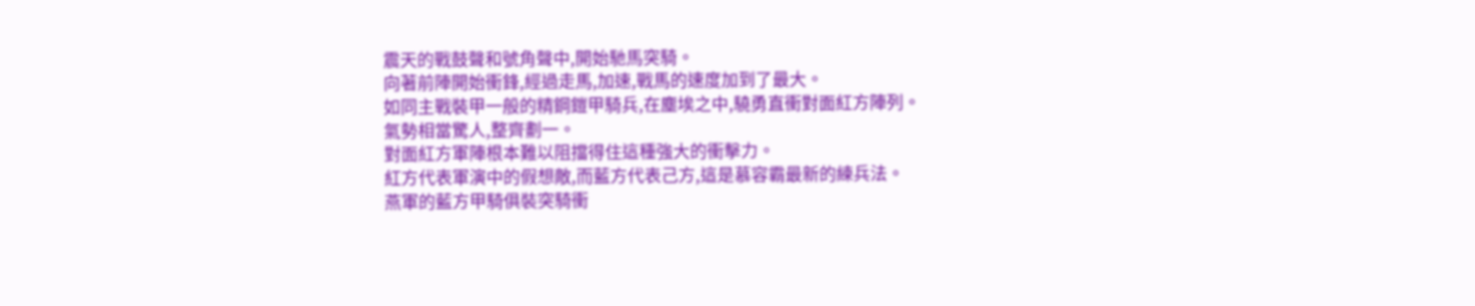震天的戰鼓聲和號角聲中,開始馳馬突騎。
向著前陣開始衝鋒,經過走馬,加速,戰馬的速度加到了最大。
如同主戰裝甲一般的精鋼鎧甲騎兵,在塵埃之中,驍勇直衝對面紅方陣列。
氣勢相當驚人,整齊劃一。
對面紅方軍陣根本難以阻擋得住這種強大的衝擊力。
紅方代表軍演中的假想敵,而藍方代表己方,這是慕容霸最新的練兵法。
燕軍的藍方甲騎俱裝突騎衝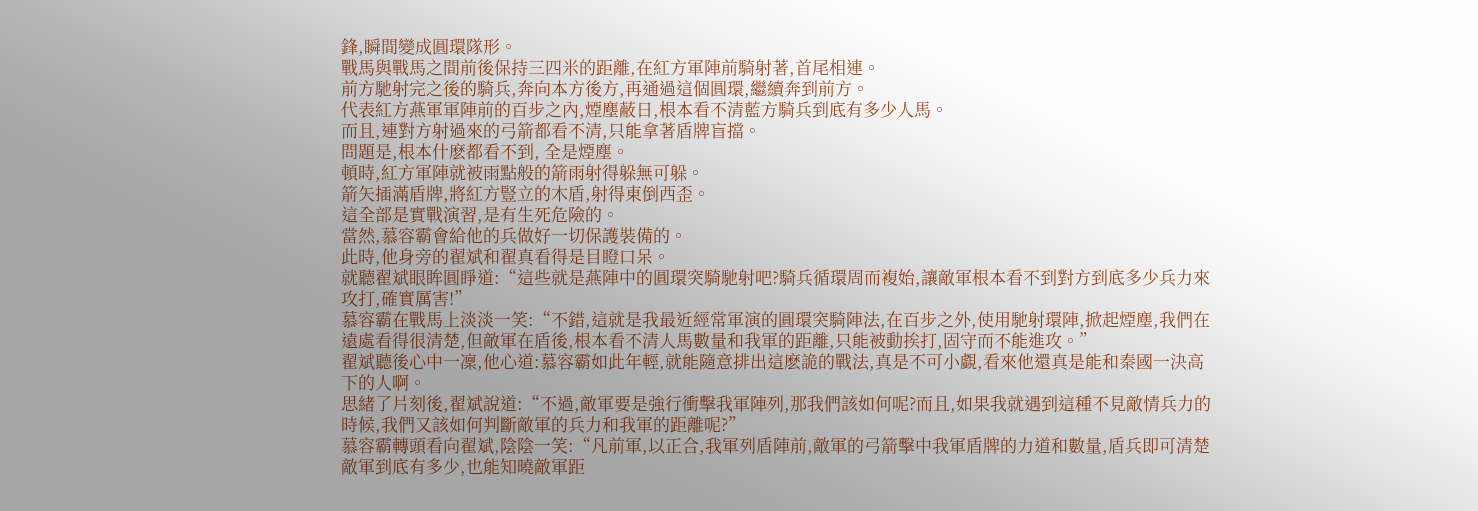鋒,瞬間變成圓環隊形。
戰馬與戰馬之間前後保持三四米的距離,在紅方軍陣前騎射著,首尾相連。
前方馳射完之後的騎兵,奔向本方後方,再通過這個圓環,繼續奔到前方。
代表紅方燕軍軍陣前的百步之內,煙塵蔽日,根本看不清藍方騎兵到底有多少人馬。
而且,連對方射過來的弓箭都看不清,只能拿著盾牌盲擋。
問題是,根本什麽都看不到, 全是煙塵。
頓時,紅方軍陣就被雨點般的箭雨射得躲無可躲。
箭矢插滿盾牌,將紅方豎立的木盾,射得東倒西歪。
這全部是實戰演習,是有生死危險的。
當然,慕容霸會給他的兵做好一切保護裝備的。
此時,他身旁的翟斌和翟真看得是目瞪口呆。
就聽翟斌眼眸圓睜道:“這些就是燕陣中的圓環突騎馳射吧?騎兵循環周而複始,讓敵軍根本看不到對方到底多少兵力來攻打,確實厲害!”
慕容霸在戰馬上淡淡一笑:“不錯,這就是我最近經常軍演的圓環突騎陣法,在百步之外,使用馳射環陣,掀起煙塵,我們在遠處看得很清楚,但敵軍在盾後,根本看不清人馬數量和我軍的距離,只能被動挨打,固守而不能進攻。”
翟斌聽後心中一凜,他心道:慕容霸如此年輕,就能隨意排出這麽詭的戰法,真是不可小覷,看來他還真是能和秦國一決高下的人啊。
思緒了片刻後,翟斌說道:“不過,敵軍要是強行衝擊我軍陣列,那我們該如何呢?而且,如果我就遇到這種不見敵情兵力的時候,我們又該如何判斷敵軍的兵力和我軍的距離呢?”
慕容霸轉頭看向翟斌,陰陰一笑:“凡前軍,以正合,我軍列盾陣前,敵軍的弓箭擊中我軍盾牌的力道和數量,盾兵即可清楚敵軍到底有多少,也能知曉敵軍距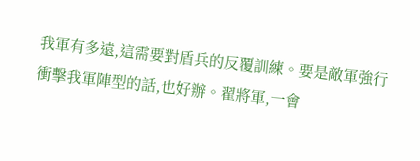我軍有多遠,這需要對盾兵的反覆訓練。要是敵軍強行衝擊我軍陣型的話,也好辦。翟將軍,一會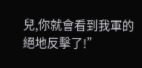兒,你就會看到我軍的絕地反擊了!”